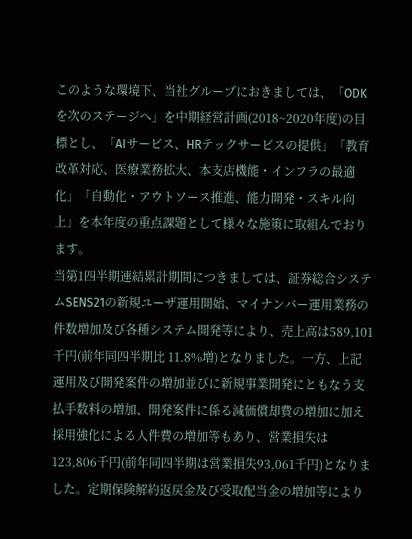このような環境下、当社グループにおきましては、「ODKを次のステージへ」を中期経営計画(2018~2020年度)の目標とし、「AIサービス、HRテックサービスの提供」「教育改革対応、医療業務拡大、本支店機能・インフラの最適化」「自動化・アウトソース推進、能力開発・スキル向上」を本年度の重点課題として様々な施策に取組んでおります。
当第1四半期連結累計期間につきましては、証券総合システムSENS21の新規ユーザ運用開始、マイナンバー運用業務の件数増加及び各種システム開発等により、売上高は589,101千円(前年同四半期比 11.8%増)となりました。一方、上記運用及び開発案件の増加並びに新規事業開発にともなう支払手数料の増加、開発案件に係る減価償却費の増加に加え採用強化による人件費の増加等もあり、営業損失は123,806千円(前年同四半期は営業損失93,061千円)となりました。定期保険解約返戻金及び受取配当金の増加等により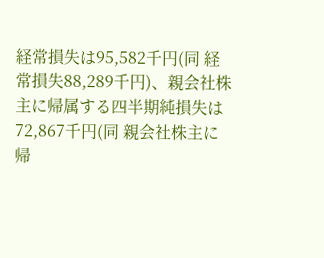経常損失は95,582千円(同 経常損失88,289千円)、親会社株主に帰属する四半期純損失は72,867千円(同 親会社株主に帰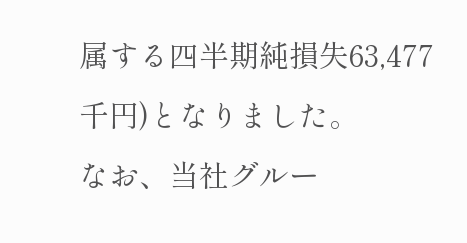属する四半期純損失63,477千円)となりました。
なお、当社グルー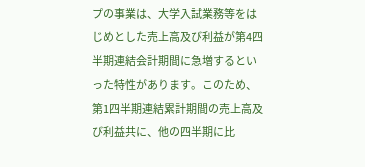プの事業は、大学入試業務等をはじめとした売上高及び利益が第4四半期連結会計期間に急増するといった特性があります。このため、第1四半期連結累計期間の売上高及び利益共に、他の四半期に比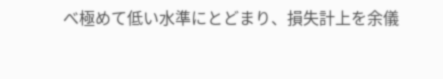べ極めて低い水準にとどまり、損失計上を余儀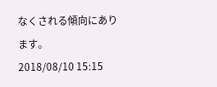なくされる傾向にあります。
2018/08/10 15:15